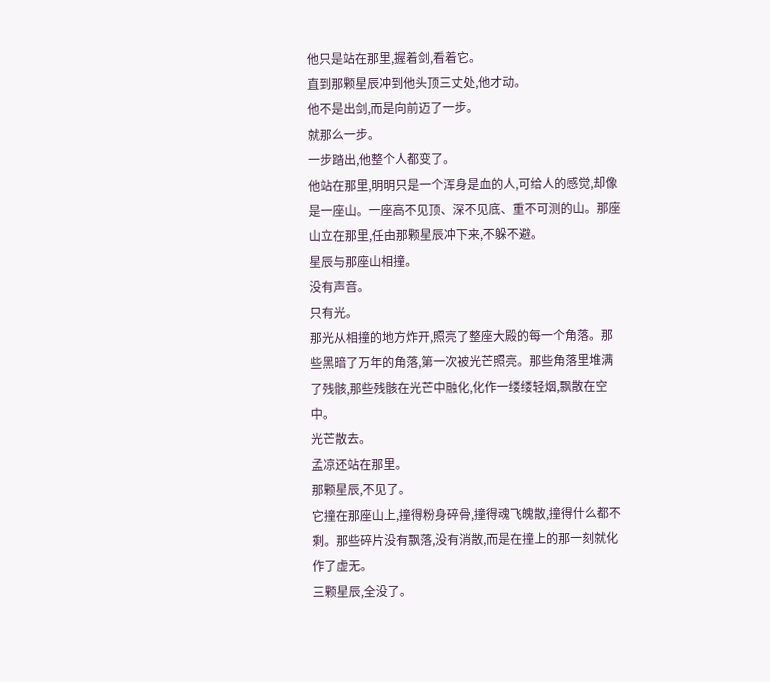他只是站在那里,握着剑,看着它。
直到那颗星辰冲到他头顶三丈处,他才动。
他不是出剑,而是向前迈了一步。
就那么一步。
一步踏出,他整个人都变了。
他站在那里,明明只是一个浑身是血的人,可给人的感觉,却像是一座山。一座高不见顶、深不见底、重不可测的山。那座山立在那里,任由那颗星辰冲下来,不躲不避。
星辰与那座山相撞。
没有声音。
只有光。
那光从相撞的地方炸开,照亮了整座大殿的每一个角落。那些黑暗了万年的角落,第一次被光芒照亮。那些角落里堆满了残骸,那些残骸在光芒中融化,化作一缕缕轻烟,飘散在空中。
光芒散去。
孟凉还站在那里。
那颗星辰,不见了。
它撞在那座山上,撞得粉身碎骨,撞得魂飞魄散,撞得什么都不剩。那些碎片没有飘落,没有消散,而是在撞上的那一刻就化作了虚无。
三颗星辰,全没了。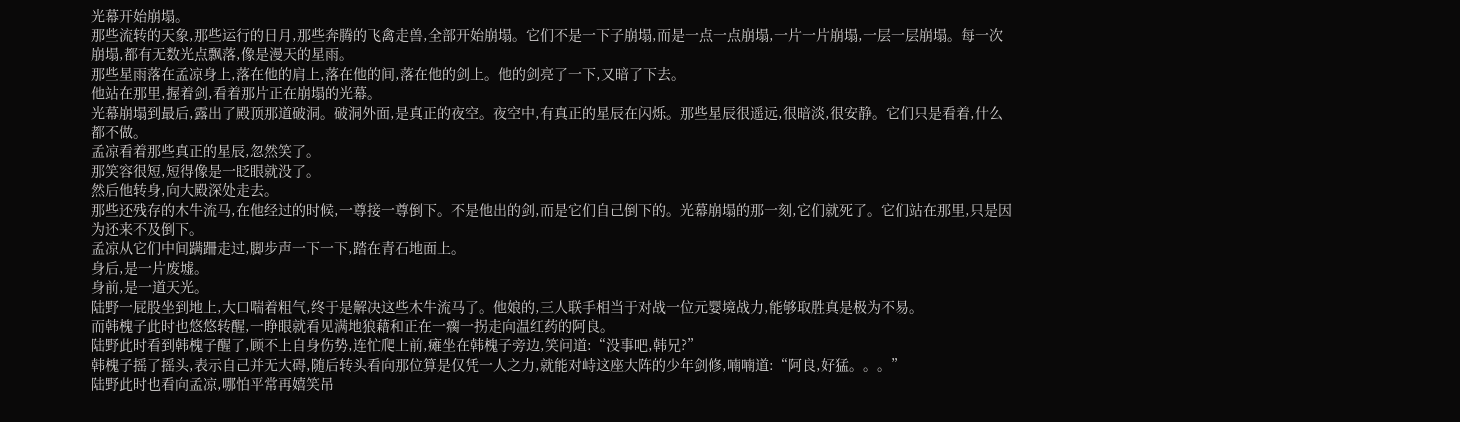光幕开始崩塌。
那些流转的天象,那些运行的日月,那些奔腾的飞禽走兽,全部开始崩塌。它们不是一下子崩塌,而是一点一点崩塌,一片一片崩塌,一层一层崩塌。每一次崩塌,都有无数光点飘落,像是漫天的星雨。
那些星雨落在孟凉身上,落在他的肩上,落在他的间,落在他的剑上。他的剑亮了一下,又暗了下去。
他站在那里,握着剑,看着那片正在崩塌的光幕。
光幕崩塌到最后,露出了殿顶那道破洞。破洞外面,是真正的夜空。夜空中,有真正的星辰在闪烁。那些星辰很遥远,很暗淡,很安静。它们只是看着,什么都不做。
孟凉看着那些真正的星辰,忽然笑了。
那笑容很短,短得像是一眨眼就没了。
然后他转身,向大殿深处走去。
那些还残存的木牛流马,在他经过的时候,一尊接一尊倒下。不是他出的剑,而是它们自己倒下的。光幕崩塌的那一刻,它们就死了。它们站在那里,只是因为还来不及倒下。
孟凉从它们中间蹒跚走过,脚步声一下一下,踏在青石地面上。
身后,是一片废墟。
身前,是一道天光。
陆野一屁股坐到地上,大口喘着粗气,终于是解决这些木牛流马了。他娘的,三人联手相当于对战一位元婴境战力,能够取胜真是极为不易。
而韩槐子此时也悠悠转醒,一睁眼就看见满地狼藉和正在一瘸一拐走向温红药的阿良。
陆野此时看到韩槐子醒了,顾不上自身伤势,连忙爬上前,瘫坐在韩槐子旁边,笑问道:“没事吧,韩兄?”
韩槐子摇了摇头,表示自己并无大碍,随后转头看向那位算是仅凭一人之力,就能对峙这座大阵的少年剑修,喃喃道:“阿良,好猛。。。”
陆野此时也看向孟凉,哪怕平常再嬉笑吊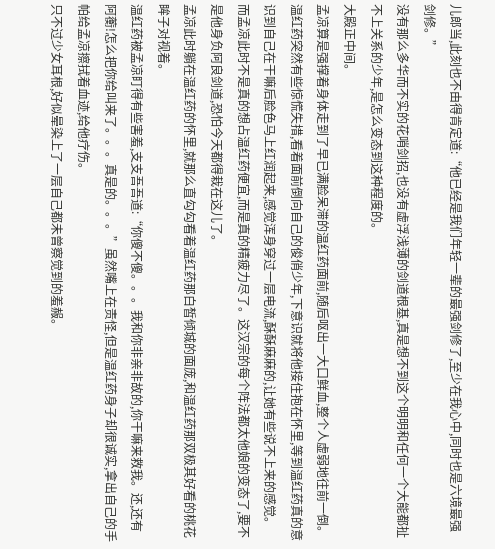儿郎当,此刻也不由得肯定道:“他已经是我们年轻一辈的最强剑修了,至少在我心中,同时也是六境最强剑修。”
没有那么多华而不实的花哨剑招,也没有虚浮浅薄的剑道根基,真是想不到这个明明和任何一个大能都扯不上关系的少年,是怎么变态到这种程度的。
大殿正中间。
孟凉算是强撑着身体走到了早已满脸呆滞的温红药面前,随后呕出一大口鲜血,整个人虚弱地往前一倒。
温红药突然有些惊慌失措,看着面前倒向自己的俊俏少年,下意识就将他接住抱在怀里,等到温红药真的意识到自己在干嘛后脸色马上红润起来,感觉浑身穿过一层电流,酥酥麻麻的,让她有些说不上来的感觉。
而孟凉此时不是真的想占温红药便宜,而是真的精疲力尽了。这汉宗的每个阵法都太他娘的变态了,要不是他身负阿良剑道,恐怕今天都得栽在这儿了。
孟凉此时躺在温红药的怀里,就那么直勾勾看着温红药那白皙倾城的面庞,和温红药那双极其好看的桃花眸子对视着。
温红药被孟凉盯得有些害羞,支支吾吾道:“你傻不傻。。。我和你非亲非故的,你干嘛来救我。还,还有阿蘅!怎么把你给叫来了。。。真是的。。。”虽然嘴上在责怪,但是温红药身子却很诚实,拿出自己的手帕给孟凉擦拭着血迹,给他疗伤。
只不过少女耳根,好似晕染上了一层自己都未曾察觉到的羞赧。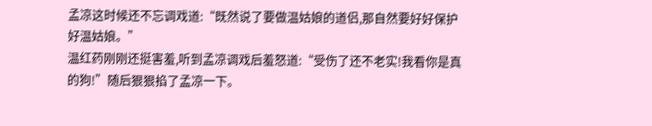孟凉这时候还不忘调戏道:“既然说了要做温姑娘的道侣,那自然要好好保护好温姑娘。”
温红药刚刚还挺害羞,听到孟凉调戏后羞怒道:“受伤了还不老实!我看你是真的狗!”随后狠狠掐了孟凉一下。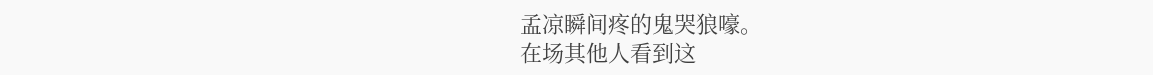孟凉瞬间疼的鬼哭狼嚎。
在场其他人看到这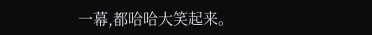一幕,都哈哈大笑起来。